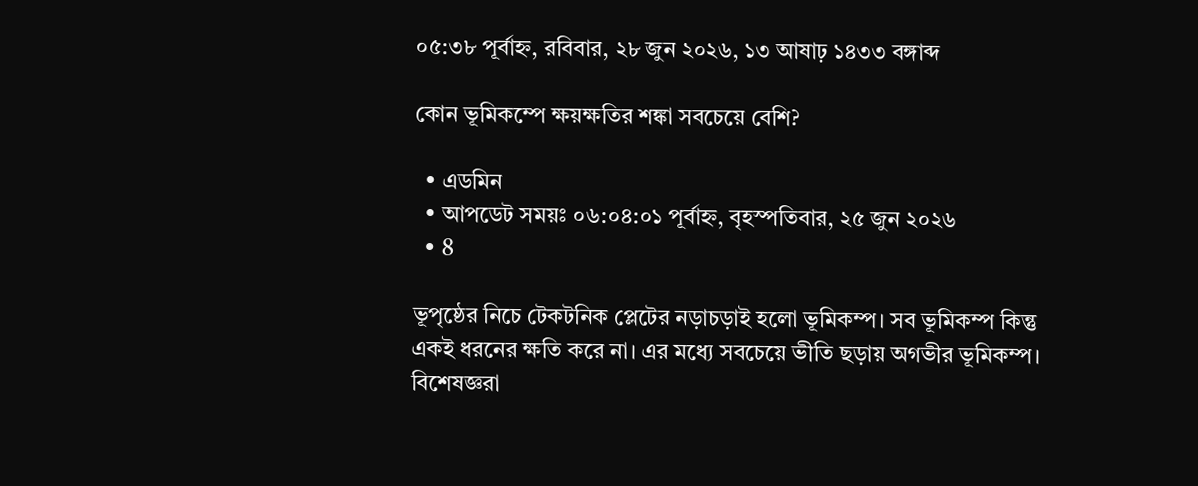০৫:৩৮ পূর্বাহ্ন, রবিবার, ২৮ জুন ২০২৬, ১৩ আষাঢ় ১৪৩৩ বঙ্গাব্দ

কোন ভূমিকম্পে ক্ষয়ক্ষতির শঙ্কা সবচেয়ে বেশি?

  • এডমিন
  • আপডেট সময়ঃ ০৬:০৪:০১ পূর্বাহ্ন, বৃহস্পতিবার, ২৫ জুন ২০২৬
  • 8

ভূপৃষ্ঠের নিচে টেকটনিক প্লেটের নড়াচড়াই হলো ভূমিকম্প। সব ভূমিকম্প কিন্তু একই ধরনের ক্ষতি করে না। এর মধ্যে সবচেয়ে ভীতি ছড়ায় অগভীর ভূমিকম্প। বিশেষজ্ঞরা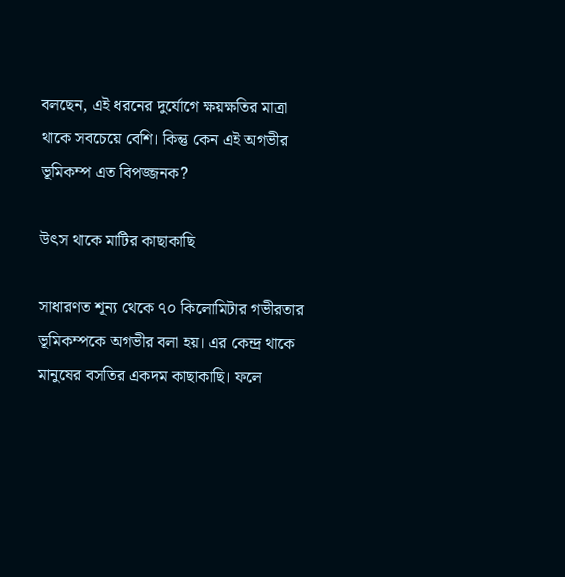বলছেন, এই ধরনের দুর্যোগে ক্ষয়ক্ষতির মাত্রা থাকে সবচেয়ে বেশি। কিন্তু কেন এই অগভীর ভূমিকম্প এত বিপজ্জনক?

উৎস থাকে মাটির কাছাকাছি

সাধারণত শূন্য থেকে ৭০ কিলোমিটার গভীরতার ভূমিকম্পকে অগভীর বলা হয়। এর কেন্দ্র থাকে মানুষের বসতির একদম কাছাকাছি। ফলে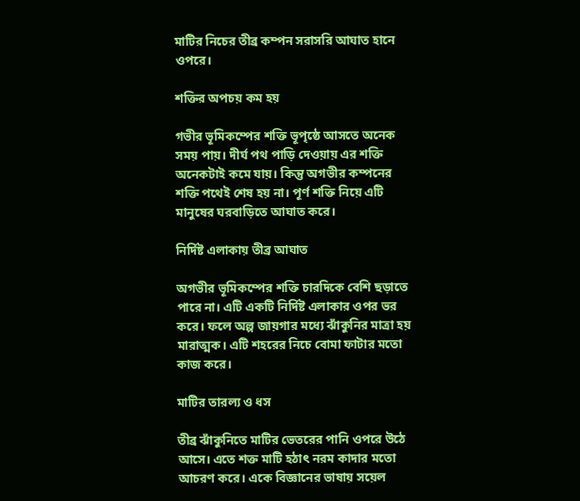মাটির নিচের তীব্র কম্পন সরাসরি আঘাত হানে ওপরে।

শক্তির অপচয় কম হয়

গভীর ভূমিকম্পের শক্তি ভূপৃষ্ঠে আসতে অনেক সময় পায়। দীর্ঘ পথ পাড়ি দেওয়ায় এর শক্তি অনেকটাই কমে যায়। কিন্তু অগভীর কম্পনের শক্তি পথেই শেষ হয় না। পূর্ণ শক্তি নিয়ে এটি মানুষের ঘরবাড়িতে আঘাত করে।

নির্দিষ্ট এলাকায় তীব্র আঘাত

অগভীর ভূমিকম্পের শক্তি চারদিকে বেশি ছড়াতে পারে না। এটি একটি নির্দিষ্ট এলাকার ওপর ভর করে। ফলে অল্প জায়গার মধ্যে ঝাঁকুনির মাত্রা হয় মারাত্মক। এটি শহরের নিচে বোমা ফাটার মতো কাজ করে।

মাটির তারল্য ও ধস

তীব্র ঝাঁকুনিতে মাটির ভেতরের পানি ওপরে উঠে আসে। এতে শক্ত মাটি হঠাৎ নরম কাদার মতো আচরণ করে। একে বিজ্ঞানের ভাষায় সয়েল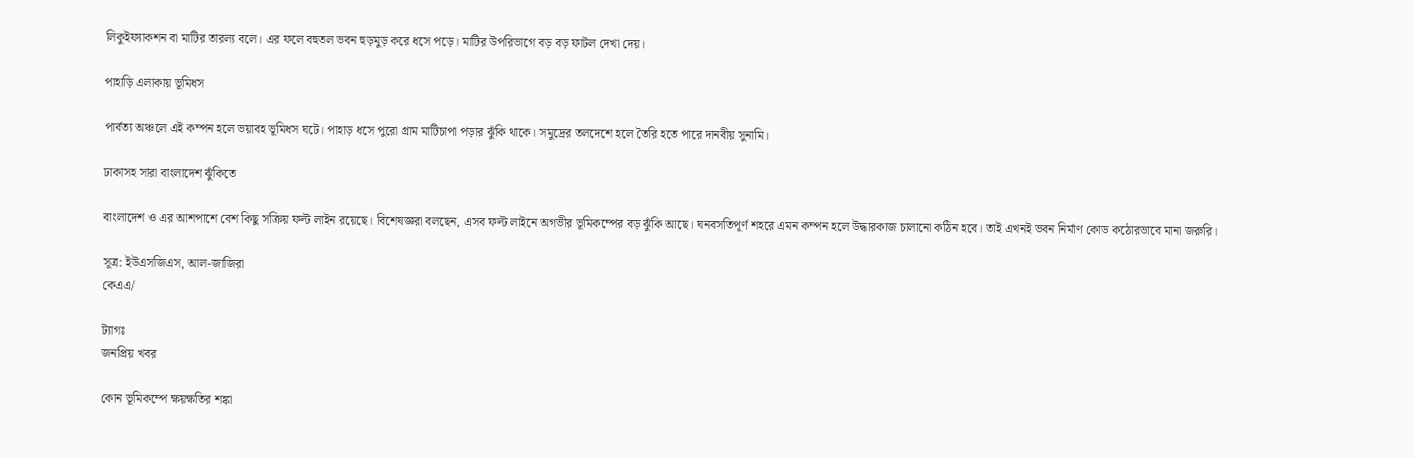লিকুইফ্যাকশন বা মাটির তারল্য বলে। এর ফলে বহুতল ভবন হুড়মুড় করে ধসে পড়ে। মাটির উপরিভাগে বড় বড় ফাটল দেখা দেয়।

পাহাড়ি এলাকায় ভূমিধস

পার্বত্য অঞ্চলে এই কম্পন হলে ভয়াবহ ভূমিধস ঘটে। পাহাড় ধসে পুরো গ্রাম মাটিচাপা পড়ার ঝুঁকি থাকে। সমুদ্রের তলদেশে হলে তৈরি হতে পারে দানবীয় সুনামি।

ঢাকাসহ সারা বাংলাদেশ ঝুঁকিতে

বাংলাদেশ ও এর আশপাশে বেশ কিছু সক্রিয় ফল্ট লাইন রয়েছে। বিশেষজ্ঞরা বলছেন, এসব ফল্ট লাইনে অগভীর ভূমিকম্পের বড় ঝুঁকি আছে। ঘনবসতিপূর্ণ শহরে এমন কম্পন হলে উদ্ধারকাজ চালানো কঠিন হবে। তাই এখনই ভবন নির্মাণ কোড কঠোরভাবে মানা জরুরি।

সূত্র: ইউএসজিএস, আল-জাজিরা
কেএএ/

ট্যাগঃ
জনপ্রিয় খবর

কোন ভূমিকম্পে ক্ষয়ক্ষতির শঙ্কা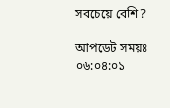সবচেয়ে বেশি?

আপডেট সময়ঃ ০৬:০৪:০১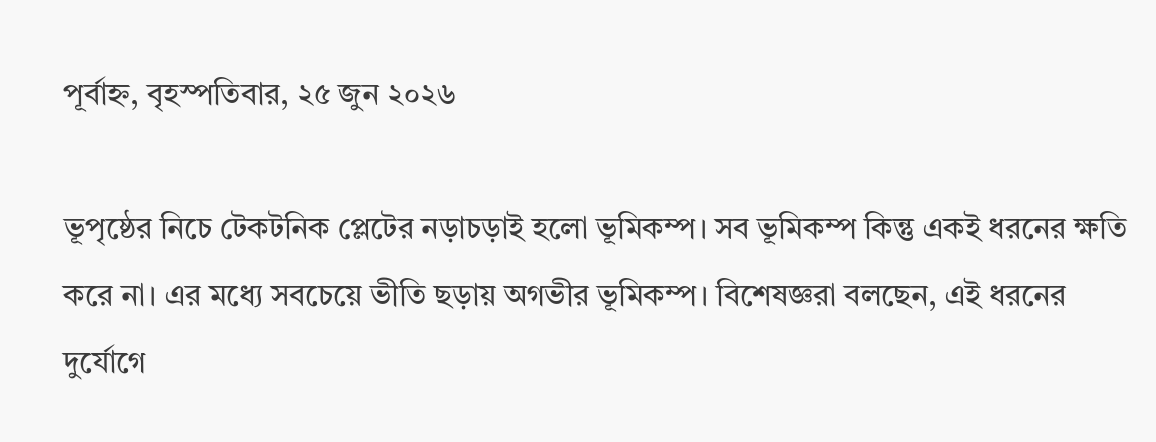পূর্বাহ্ন, বৃহস্পতিবার, ২৫ জুন ২০২৬

ভূপৃষ্ঠের নিচে টেকটনিক প্লেটের নড়াচড়াই হলো ভূমিকম্প। সব ভূমিকম্প কিন্তু একই ধরনের ক্ষতি করে না। এর মধ্যে সবচেয়ে ভীতি ছড়ায় অগভীর ভূমিকম্প। বিশেষজ্ঞরা বলছেন, এই ধরনের দুর্যোগে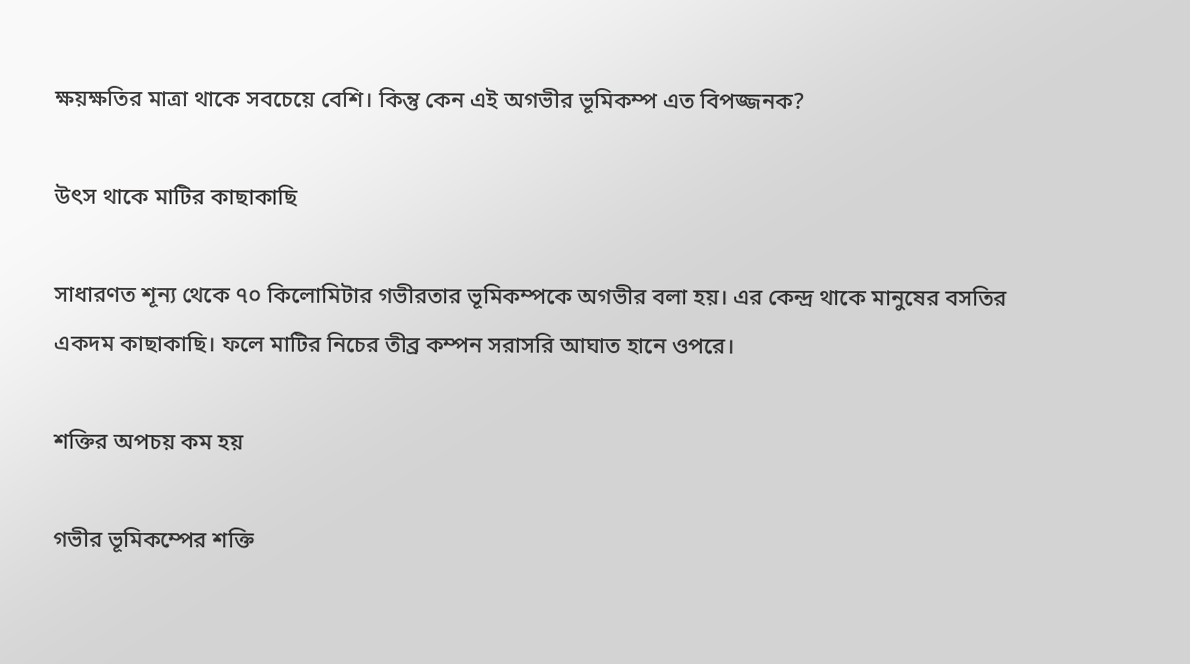ক্ষয়ক্ষতির মাত্রা থাকে সবচেয়ে বেশি। কিন্তু কেন এই অগভীর ভূমিকম্প এত বিপজ্জনক?

উৎস থাকে মাটির কাছাকাছি

সাধারণত শূন্য থেকে ৭০ কিলোমিটার গভীরতার ভূমিকম্পকে অগভীর বলা হয়। এর কেন্দ্র থাকে মানুষের বসতির একদম কাছাকাছি। ফলে মাটির নিচের তীব্র কম্পন সরাসরি আঘাত হানে ওপরে।

শক্তির অপচয় কম হয়

গভীর ভূমিকম্পের শক্তি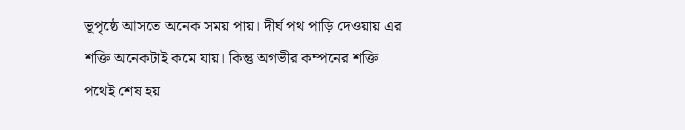ভূপৃষ্ঠে আসতে অনেক সময় পায়। দীর্ঘ পথ পাড়ি দেওয়ায় এর শক্তি অনেকটাই কমে যায়। কিন্তু অগভীর কম্পনের শক্তি পথেই শেষ হয়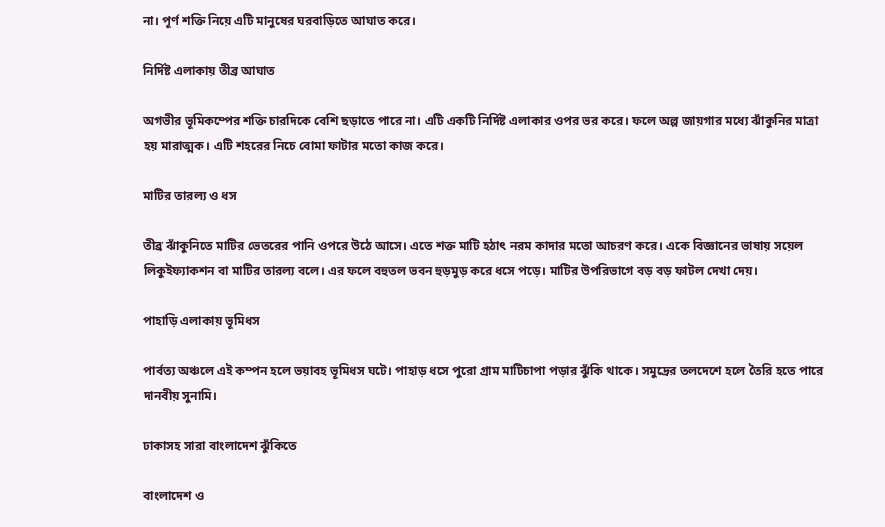না। পূর্ণ শক্তি নিয়ে এটি মানুষের ঘরবাড়িতে আঘাত করে।

নির্দিষ্ট এলাকায় তীব্র আঘাত

অগভীর ভূমিকম্পের শক্তি চারদিকে বেশি ছড়াতে পারে না। এটি একটি নির্দিষ্ট এলাকার ওপর ভর করে। ফলে অল্প জায়গার মধ্যে ঝাঁকুনির মাত্রা হয় মারাত্মক। এটি শহরের নিচে বোমা ফাটার মতো কাজ করে।

মাটির তারল্য ও ধস

তীব্র ঝাঁকুনিতে মাটির ভেতরের পানি ওপরে উঠে আসে। এতে শক্ত মাটি হঠাৎ নরম কাদার মতো আচরণ করে। একে বিজ্ঞানের ভাষায় সয়েল লিকুইফ্যাকশন বা মাটির তারল্য বলে। এর ফলে বহুতল ভবন হুড়মুড় করে ধসে পড়ে। মাটির উপরিভাগে বড় বড় ফাটল দেখা দেয়।

পাহাড়ি এলাকায় ভূমিধস

পার্বত্য অঞ্চলে এই কম্পন হলে ভয়াবহ ভূমিধস ঘটে। পাহাড় ধসে পুরো গ্রাম মাটিচাপা পড়ার ঝুঁকি থাকে। সমুদ্রের তলদেশে হলে তৈরি হতে পারে দানবীয় সুনামি।

ঢাকাসহ সারা বাংলাদেশ ঝুঁকিতে

বাংলাদেশ ও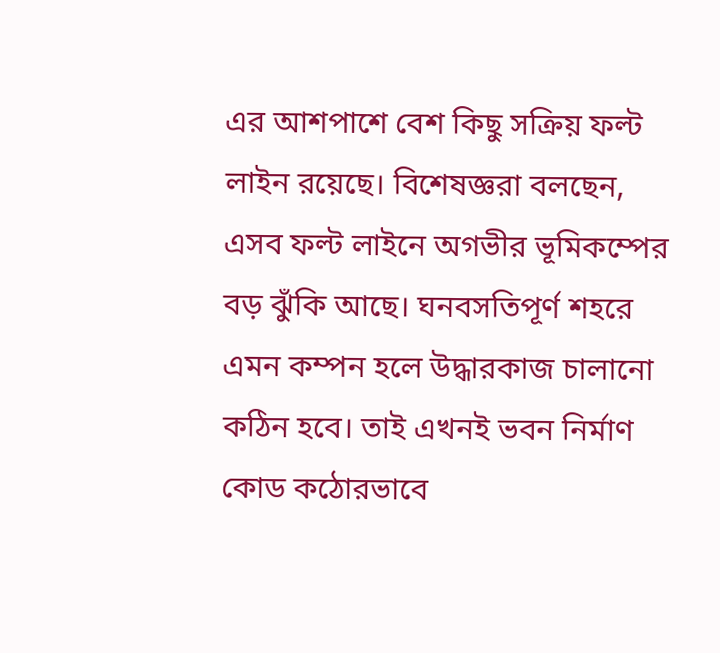এর আশপাশে বেশ কিছু সক্রিয় ফল্ট লাইন রয়েছে। বিশেষজ্ঞরা বলছেন, এসব ফল্ট লাইনে অগভীর ভূমিকম্পের বড় ঝুঁকি আছে। ঘনবসতিপূর্ণ শহরে এমন কম্পন হলে উদ্ধারকাজ চালানো কঠিন হবে। তাই এখনই ভবন নির্মাণ কোড কঠোরভাবে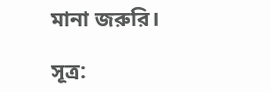মানা জরুরি।

সূত্র: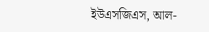ইউএসজিএস, আল-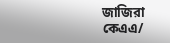জাজিরা
কেএএ/